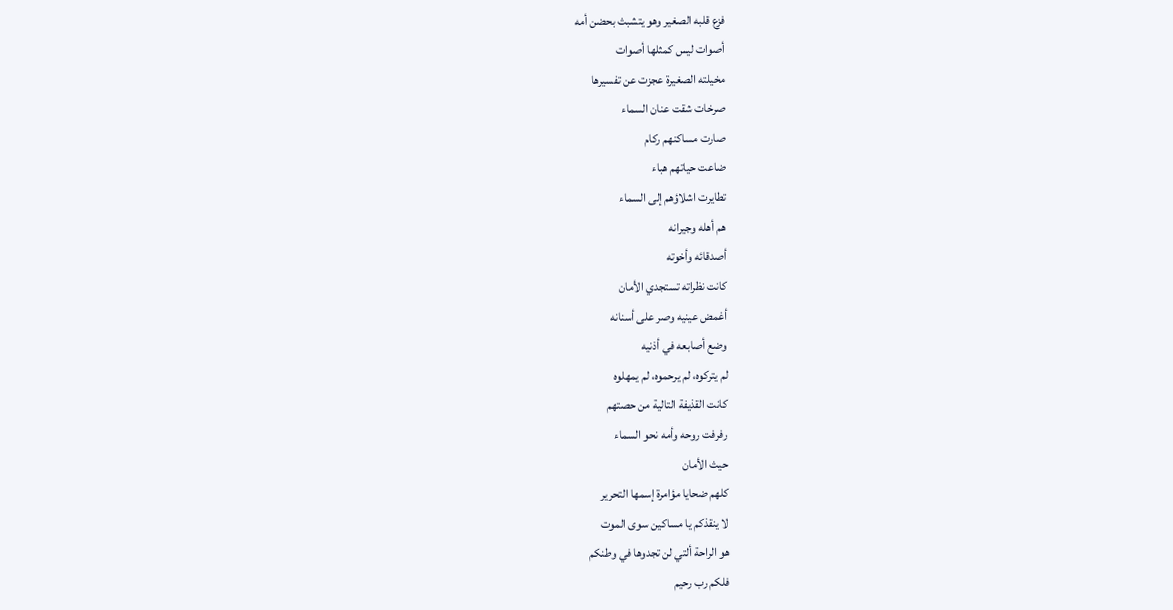فزع قلبه الصغير وهو يتشبث بحضن أمه
أصوات ليس كمثلها أصوات
مخيلته الصغيرة عجزت عن تفسيرها
صرخات شقت عنان السماء
صارت مساكنهم ركام
ضاعت حياتهم هباء
تطايرت اشلاؤهم إلى السماء
هم أهله وجيرانه
أصدقائه وأخوته
كانت نظراته تستجدي الأمان
أغمض عينيه وصر على أسنانه
وضع أصابعه في أذنيه
لم يتركوه، لم يرحموه، لم يمهلوه
كانت القذيفة التالية من حصتهم
رفرفت روحه وأمه نحو السماء
حيث الأمان
كلهم ضحايا مؤامرة إسمها التحرير
لا ينقذكم يا مساكين سوى الموت
هو الراحة ألتي لن تجدوها في وطنكم
فلكم رب رحيم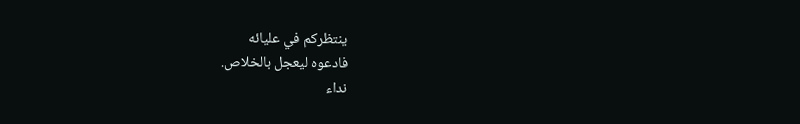ينتظركم في عليائه
فادعوه ليعجل بالخلاص.
نداء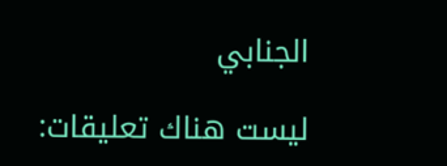الجنابي

ليست هناك تعليقات: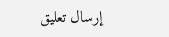إرسال تعليق